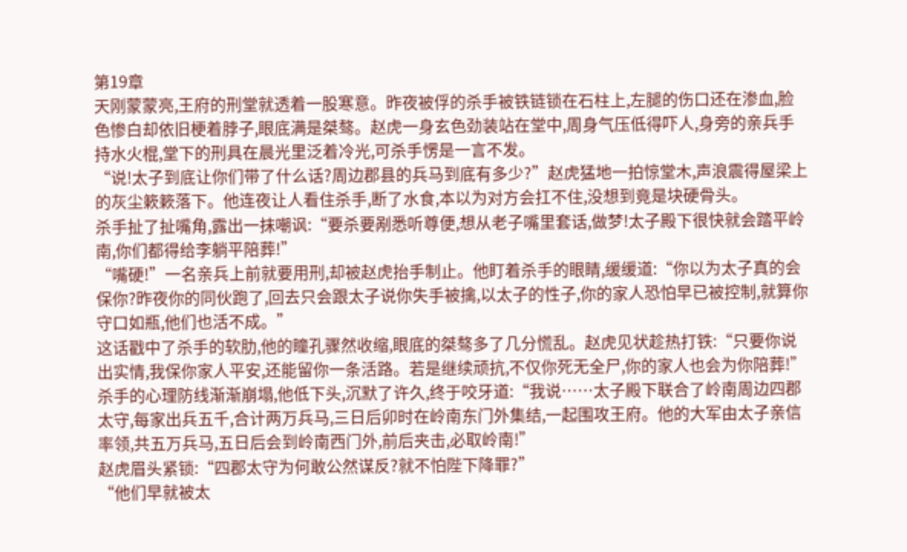第19章
天刚蒙蒙亮,王府的刑堂就透着一股寒意。昨夜被俘的杀手被铁链锁在石柱上,左腿的伤口还在渗血,脸色惨白却依旧梗着脖子,眼底满是桀骜。赵虎一身玄色劲装站在堂中,周身气压低得吓人,身旁的亲兵手持水火棍,堂下的刑具在晨光里泛着冷光,可杀手愣是一言不发。
“说!太子到底让你们带了什么话?周边郡县的兵马到底有多少?”赵虎猛地一拍惊堂木,声浪震得屋梁上的灰尘簌簌落下。他连夜让人看住杀手,断了水食,本以为对方会扛不住,没想到竟是块硬骨头。
杀手扯了扯嘴角,露出一抹嘲讽:“要杀要剐悉听尊便,想从老子嘴里套话,做梦!太子殿下很快就会踏平岭南,你们都得给李躺平陪葬!”
“嘴硬!”一名亲兵上前就要用刑,却被赵虎抬手制止。他盯着杀手的眼睛,缓缓道:“你以为太子真的会保你?昨夜你的同伙跑了,回去只会跟太子说你失手被擒,以太子的性子,你的家人恐怕早已被控制,就算你守口如瓶,他们也活不成。”
这话戳中了杀手的软肋,他的瞳孔骤然收缩,眼底的桀骜多了几分慌乱。赵虎见状趁热打铁:“只要你说出实情,我保你家人平安,还能留你一条活路。若是继续顽抗,不仅你死无全尸,你的家人也会为你陪葬!”
杀手的心理防线渐渐崩塌,他低下头,沉默了许久,终于咬牙道:“我说……太子殿下联合了岭南周边四郡太守,每家出兵五千,合计两万兵马,三日后卯时在岭南东门外集结,一起围攻王府。他的大军由太子亲信率领,共五万兵马,五日后会到岭南西门外,前后夹击,必取岭南!”
赵虎眉头紧锁:“四郡太守为何敢公然谋反?就不怕陛下降罪?”
“他们早就被太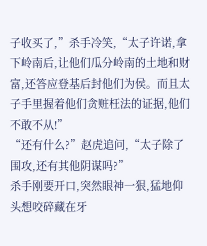子收买了,”杀手冷笑,“太子许诺,拿下岭南后,让他们瓜分岭南的土地和财富,还答应登基后封他们为侯。而且太子手里握着他们贪赃枉法的证据,他们不敢不从!”
“还有什么?”赵虎追问,“太子除了围攻,还有其他阴谋吗?”
杀手刚要开口,突然眼神一狠,猛地仰头想咬碎藏在牙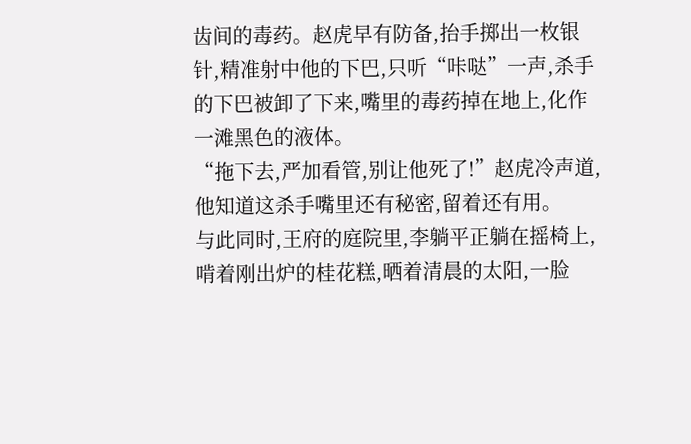齿间的毒药。赵虎早有防备,抬手掷出一枚银针,精准射中他的下巴,只听“咔哒”一声,杀手的下巴被卸了下来,嘴里的毒药掉在地上,化作一滩黑色的液体。
“拖下去,严加看管,别让他死了!”赵虎冷声道,他知道这杀手嘴里还有秘密,留着还有用。
与此同时,王府的庭院里,李躺平正躺在摇椅上,啃着刚出炉的桂花糕,晒着清晨的太阳,一脸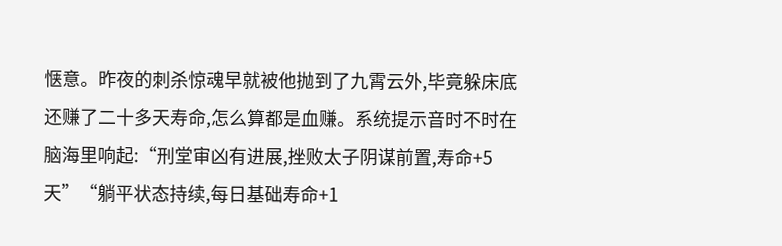惬意。昨夜的刺杀惊魂早就被他抛到了九霄云外,毕竟躲床底还赚了二十多天寿命,怎么算都是血赚。系统提示音时不时在脑海里响起:“刑堂审凶有进展,挫败太子阴谋前置,寿命+5天”“躺平状态持续,每日基础寿命+1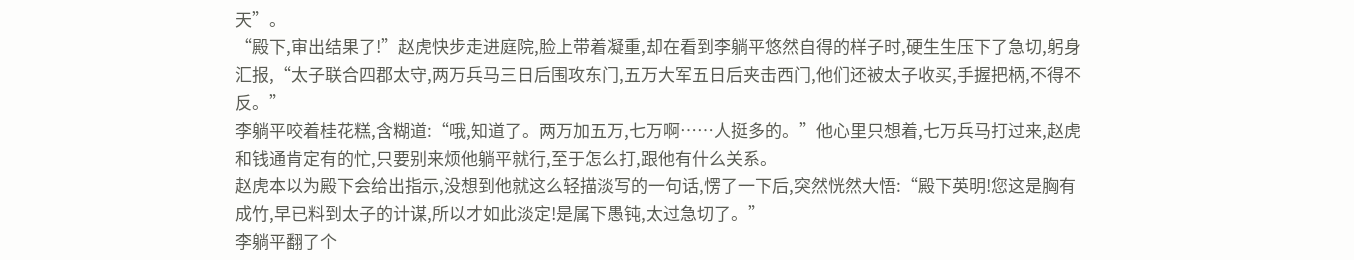天”。
“殿下,审出结果了!”赵虎快步走进庭院,脸上带着凝重,却在看到李躺平悠然自得的样子时,硬生生压下了急切,躬身汇报,“太子联合四郡太守,两万兵马三日后围攻东门,五万大军五日后夹击西门,他们还被太子收买,手握把柄,不得不反。”
李躺平咬着桂花糕,含糊道:“哦,知道了。两万加五万,七万啊……人挺多的。”他心里只想着,七万兵马打过来,赵虎和钱通肯定有的忙,只要别来烦他躺平就行,至于怎么打,跟他有什么关系。
赵虎本以为殿下会给出指示,没想到他就这么轻描淡写的一句话,愣了一下后,突然恍然大悟:“殿下英明!您这是胸有成竹,早已料到太子的计谋,所以才如此淡定!是属下愚钝,太过急切了。”
李躺平翻了个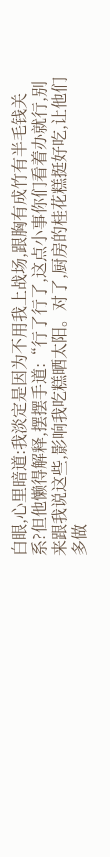白眼,心里暗道:我淡定是因为不用我上战场,跟胸有成竹有半毛钱关系?但他懒得解释,摆摆手道:“行了行了,这点小事你们看着办就行,别来跟我说这些,影响我吃糕晒太阳。对了,厨房的桂花糕挺好吃,让他们多做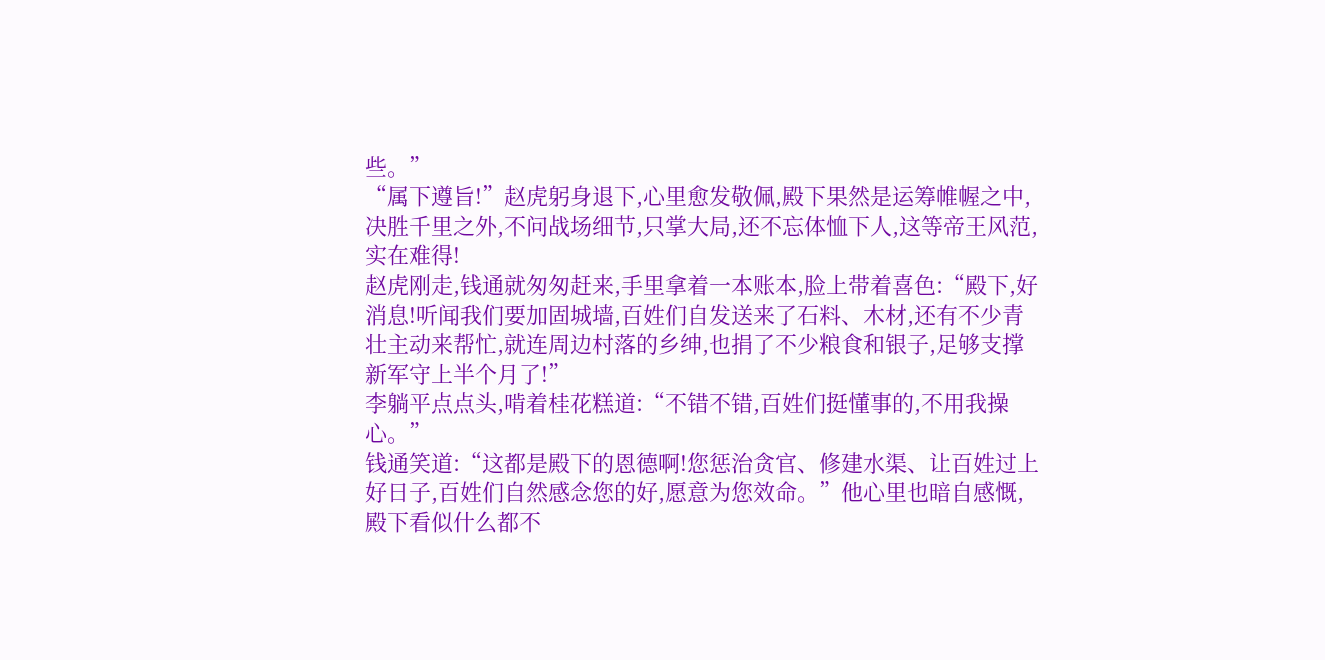些。”
“属下遵旨!”赵虎躬身退下,心里愈发敬佩,殿下果然是运筹帷幄之中,决胜千里之外,不问战场细节,只掌大局,还不忘体恤下人,这等帝王风范,实在难得!
赵虎刚走,钱通就匆匆赶来,手里拿着一本账本,脸上带着喜色:“殿下,好消息!听闻我们要加固城墙,百姓们自发送来了石料、木材,还有不少青壮主动来帮忙,就连周边村落的乡绅,也捐了不少粮食和银子,足够支撑新军守上半个月了!”
李躺平点点头,啃着桂花糕道:“不错不错,百姓们挺懂事的,不用我操心。”
钱通笑道:“这都是殿下的恩德啊!您惩治贪官、修建水渠、让百姓过上好日子,百姓们自然感念您的好,愿意为您效命。”他心里也暗自感慨,殿下看似什么都不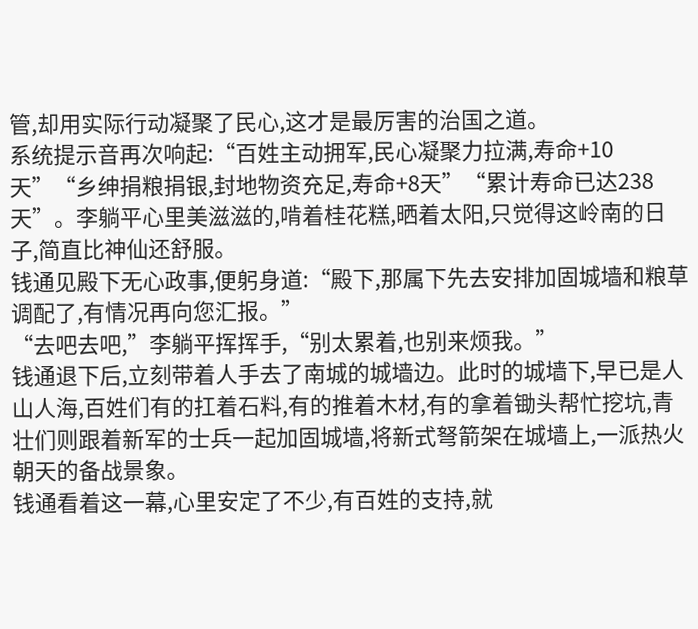管,却用实际行动凝聚了民心,这才是最厉害的治国之道。
系统提示音再次响起:“百姓主动拥军,民心凝聚力拉满,寿命+10天”“乡绅捐粮捐银,封地物资充足,寿命+8天”“累计寿命已达238天”。李躺平心里美滋滋的,啃着桂花糕,晒着太阳,只觉得这岭南的日子,简直比神仙还舒服。
钱通见殿下无心政事,便躬身道:“殿下,那属下先去安排加固城墙和粮草调配了,有情况再向您汇报。”
“去吧去吧,”李躺平挥挥手,“别太累着,也别来烦我。”
钱通退下后,立刻带着人手去了南城的城墙边。此时的城墙下,早已是人山人海,百姓们有的扛着石料,有的推着木材,有的拿着锄头帮忙挖坑,青壮们则跟着新军的士兵一起加固城墙,将新式弩箭架在城墙上,一派热火朝天的备战景象。
钱通看着这一幕,心里安定了不少,有百姓的支持,就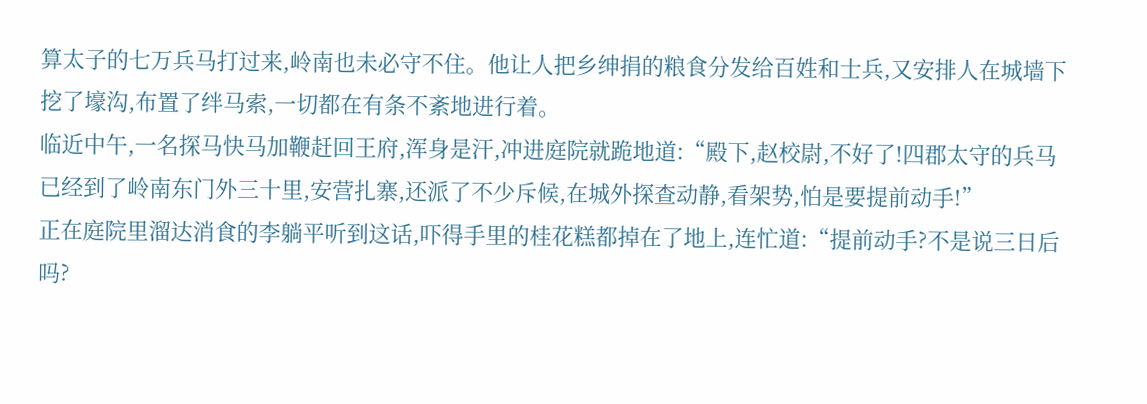算太子的七万兵马打过来,岭南也未必守不住。他让人把乡绅捐的粮食分发给百姓和士兵,又安排人在城墙下挖了壕沟,布置了绊马索,一切都在有条不紊地进行着。
临近中午,一名探马快马加鞭赶回王府,浑身是汗,冲进庭院就跪地道:“殿下,赵校尉,不好了!四郡太守的兵马已经到了岭南东门外三十里,安营扎寨,还派了不少斥候,在城外探查动静,看架势,怕是要提前动手!”
正在庭院里溜达消食的李躺平听到这话,吓得手里的桂花糕都掉在了地上,连忙道:“提前动手?不是说三日后吗?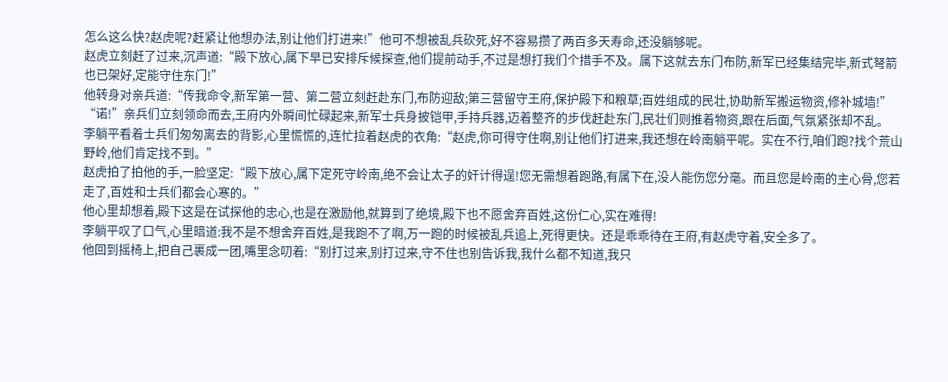怎么这么快?赵虎呢?赶紧让他想办法,别让他们打进来!”他可不想被乱兵砍死,好不容易攒了两百多天寿命,还没躺够呢。
赵虎立刻赶了过来,沉声道:“殿下放心,属下早已安排斥候探查,他们提前动手,不过是想打我们个措手不及。属下这就去东门布防,新军已经集结完毕,新式弩箭也已架好,定能守住东门!”
他转身对亲兵道:“传我命令,新军第一营、第二营立刻赶赴东门,布防迎敌;第三营留守王府,保护殿下和粮草;百姓组成的民壮,协助新军搬运物资,修补城墙!”
“诺!”亲兵们立刻领命而去,王府内外瞬间忙碌起来,新军士兵身披铠甲,手持兵器,迈着整齐的步伐赶赴东门,民壮们则推着物资,跟在后面,气氛紧张却不乱。
李躺平看着士兵们匆匆离去的背影,心里慌慌的,连忙拉着赵虎的衣角:“赵虎,你可得守住啊,别让他们打进来,我还想在岭南躺平呢。实在不行,咱们跑?找个荒山野岭,他们肯定找不到。”
赵虎拍了拍他的手,一脸坚定:“殿下放心,属下定死守岭南,绝不会让太子的奸计得逞!您无需想着跑路,有属下在,没人能伤您分毫。而且您是岭南的主心骨,您若走了,百姓和士兵们都会心寒的。”
他心里却想着,殿下这是在试探他的忠心,也是在激励他,就算到了绝境,殿下也不愿舍弃百姓,这份仁心,实在难得!
李躺平叹了口气,心里暗道:我不是不想舍弃百姓,是我跑不了啊,万一跑的时候被乱兵追上,死得更快。还是乖乖待在王府,有赵虎守着,安全多了。
他回到摇椅上,把自己裹成一团,嘴里念叨着:“别打过来,别打过来,守不住也别告诉我,我什么都不知道,我只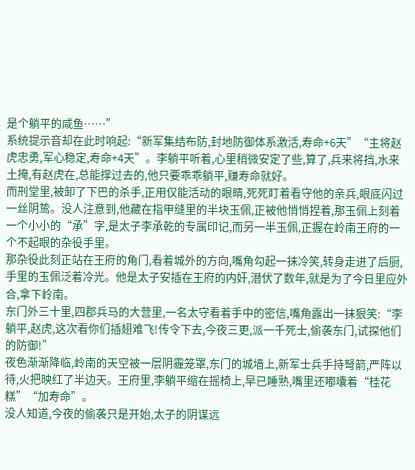是个躺平的咸鱼……”
系统提示音却在此时响起:“新军集结布防,封地防御体系激活,寿命+6天”“主将赵虎忠勇,军心稳定,寿命+4天”。李躺平听着,心里稍微安定了些,算了,兵来将挡,水来土掩,有赵虎在,总能撑过去的,他只要乖乖躺平,赚寿命就好。
而刑堂里,被卸了下巴的杀手,正用仅能活动的眼睛,死死盯着看守他的亲兵,眼底闪过一丝阴鸷。没人注意到,他藏在指甲缝里的半块玉佩,正被他悄悄捏着,那玉佩上刻着一个小小的“承”字,是太子李承乾的专属印记,而另一半玉佩,正握在岭南王府的一个不起眼的杂役手里。
那杂役此刻正站在王府的角门,看着城外的方向,嘴角勾起一抹冷笑,转身走进了后厨,手里的玉佩泛着冷光。他是太子安插在王府的内奸,潜伏了数年,就是为了今日里应外合,拿下岭南。
东门外三十里,四郡兵马的大营里,一名太守看着手中的密信,嘴角露出一抹狠笑:“李躺平,赵虎,这次看你们插翅难飞!传令下去,今夜三更,派一千死士,偷袭东门,试探他们的防御!”
夜色渐渐降临,岭南的天空被一层阴霾笼罩,东门的城墙上,新军士兵手持弩箭,严阵以待,火把映红了半边天。王府里,李躺平缩在摇椅上,早已睡熟,嘴里还嘟囔着“桂花糕”“加寿命”。
没人知道,今夜的偷袭只是开始,太子的阴谋远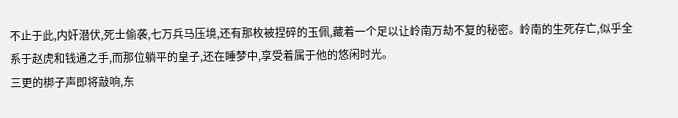不止于此,内奸潜伏,死士偷袭,七万兵马压境,还有那枚被捏碎的玉佩,藏着一个足以让岭南万劫不复的秘密。岭南的生死存亡,似乎全系于赵虎和钱通之手,而那位躺平的皇子,还在睡梦中,享受着属于他的悠闲时光。
三更的梆子声即将敲响,东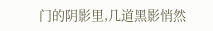门的阴影里,几道黑影悄然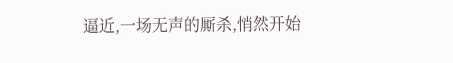逼近,一场无声的厮杀,悄然开始